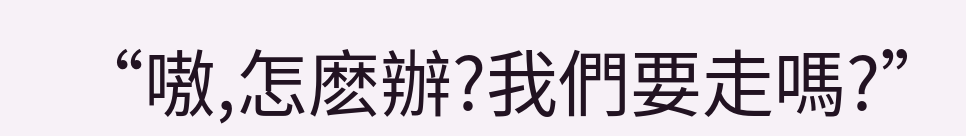“嗷,怎麽辦?我們要走嗎?”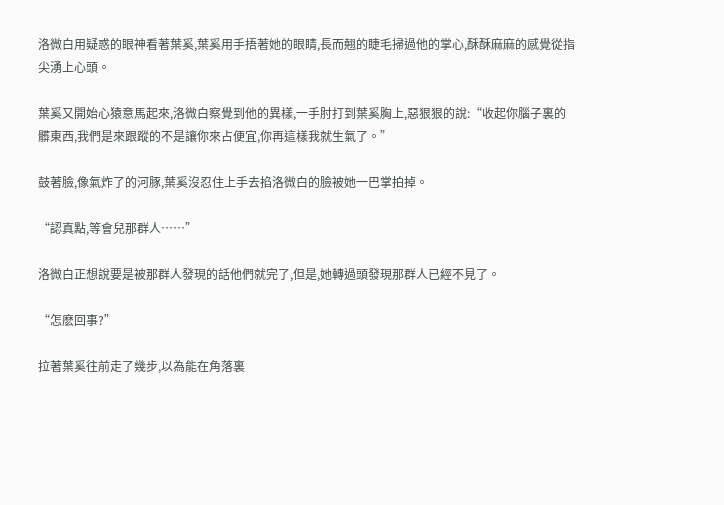洛微白用疑惑的眼神看著葉奚,葉奚用手捂著她的眼睛,長而翹的睫毛掃過他的掌心,酥酥麻麻的感覺從指尖湧上心頭。

葉奚又開始心猿意馬起來,洛微白察覺到他的異樣,一手肘打到葉奚胸上,惡狠狠的說:“收起你腦子裏的髒東西,我們是來跟蹤的不是讓你來占便宜,你再這樣我就生氣了。”

鼓著臉,像氣炸了的河豚,葉奚沒忍住上手去掐洛微白的臉被她一巴掌拍掉。

“認真點,等會兒那群人……”

洛微白正想說要是被那群人發現的話他們就完了,但是,她轉過頭發現那群人已經不見了。

“怎麽回事?”

拉著葉奚往前走了幾步,以為能在角落裏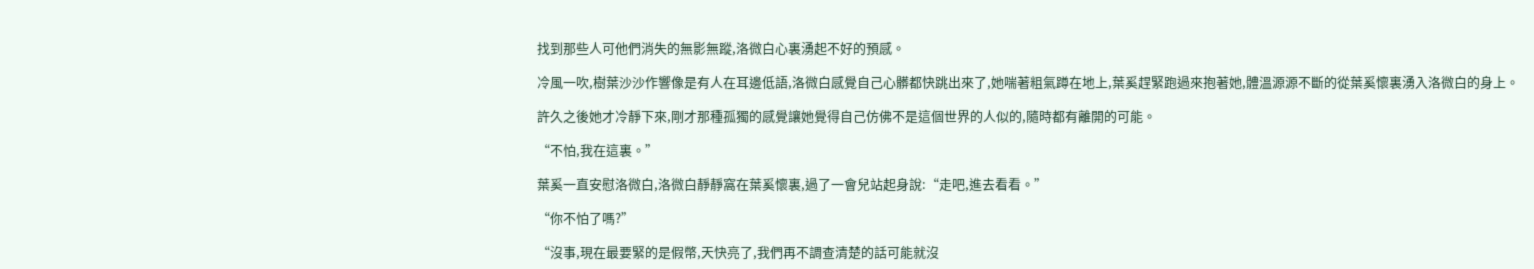找到那些人可他們消失的無影無蹤,洛微白心裏湧起不好的預感。

冷風一吹,樹葉沙沙作響像是有人在耳邊低語,洛微白感覺自己心髒都快跳出來了,她喘著粗氣蹲在地上,葉奚趕緊跑過來抱著她,體溫源源不斷的從葉奚懷裏湧入洛微白的身上。

許久之後她才冷靜下來,剛才那種孤獨的感覺讓她覺得自己仿佛不是這個世界的人似的,隨時都有離開的可能。

“不怕,我在這裏。”

葉奚一直安慰洛微白,洛微白靜靜窩在葉奚懷裏,過了一會兒站起身說:“走吧,進去看看。”

“你不怕了嗎?”

“沒事,現在最要緊的是假幣,天快亮了,我們再不調查清楚的話可能就沒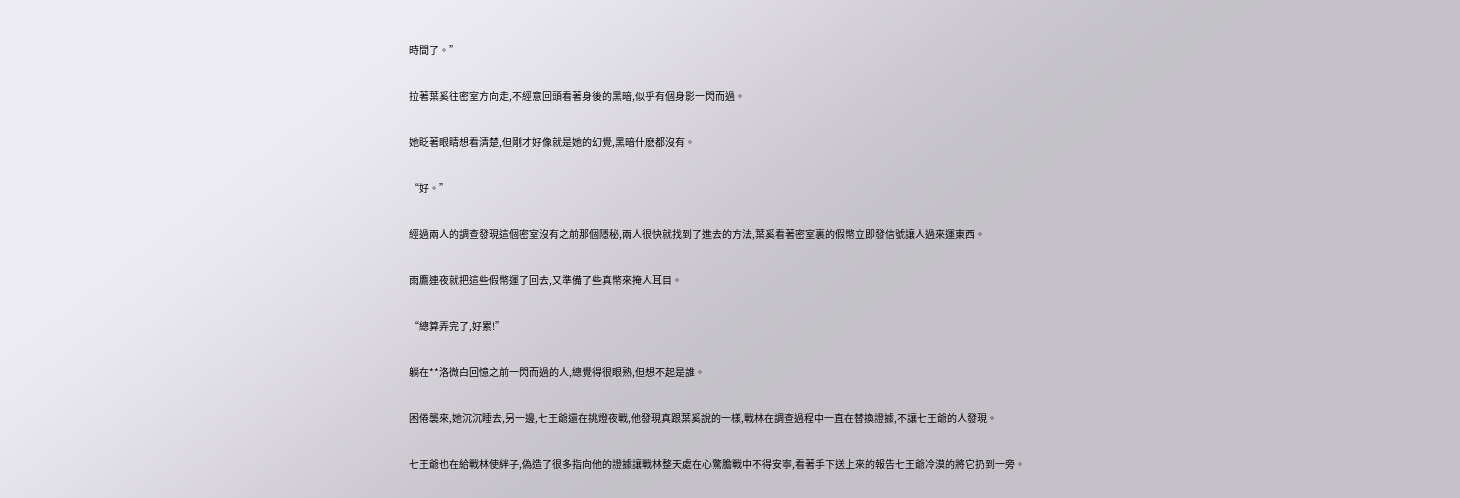時間了。”

拉著葉奚往密室方向走,不經意回頭看著身後的黑暗,似乎有個身影一閃而過。

她眨著眼睛想看清楚,但剛才好像就是她的幻覺,黑暗什麽都沒有。

“好。”

經過兩人的調查發現這個密室沒有之前那個隱秘,兩人很快就找到了進去的方法,葉奚看著密室裏的假幣立即發信號讓人過來運東西。

雨鷹連夜就把這些假幣運了回去,又準備了些真幣來掩人耳目。

“總算弄完了,好累!”

躺在**洛微白回憶之前一閃而過的人,總覺得很眼熟,但想不起是誰。

困倦襲來,她沉沉睡去,另一邊,七王爺還在挑燈夜戰,他發現真跟葉奚說的一樣,戰林在調查過程中一直在替換證據,不讓七王爺的人發現。

七王爺也在給戰林使絆子,偽造了很多指向他的證據讓戰林整天處在心驚膽戰中不得安寧,看著手下送上來的報告七王爺冷漠的將它扔到一旁。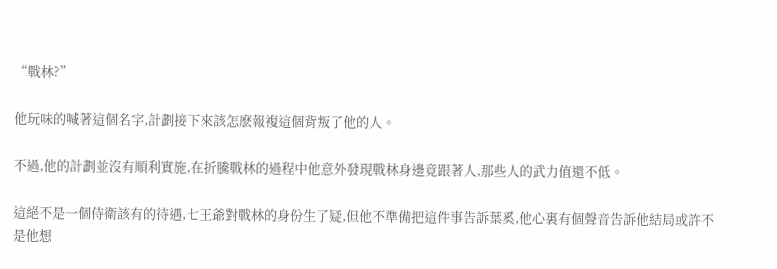“戰林?”

他玩味的喊著這個名字,計劃接下來該怎麽報複這個背叛了他的人。

不過,他的計劃並沒有順利實施,在折騰戰林的過程中他意外發現戰林身邊竟跟著人,那些人的武力值還不低。

這絕不是一個侍衛該有的待遇,七王爺對戰林的身份生了疑,但他不準備把這件事告訴葉奚,他心裏有個聲音告訴他結局或許不是他想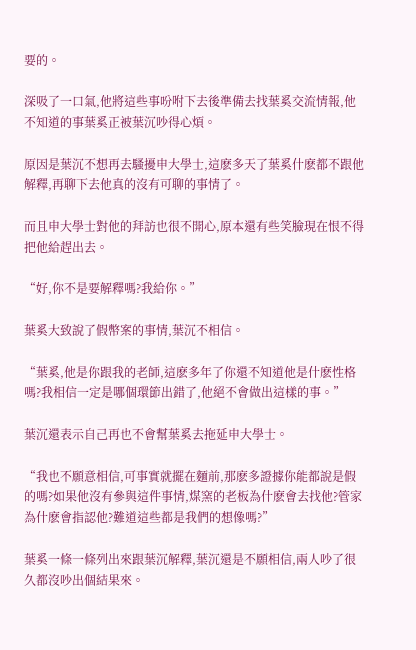要的。

深吸了一口氣,他將這些事吩咐下去後準備去找葉奚交流情報,他不知道的事葉奚正被葉沉吵得心煩。

原因是葉沉不想再去騷擾申大學士,這麽多天了葉奚什麽都不跟他解釋,再聊下去他真的沒有可聊的事情了。

而且申大學士對他的拜訪也很不開心,原本還有些笑臉現在恨不得把他給趕出去。

“好,你不是要解釋嗎?我給你。”

葉奚大致說了假幣案的事情,葉沉不相信。

“葉奚,他是你跟我的老師,這麽多年了你還不知道他是什麽性格嗎?我相信一定是哪個環節出錯了,他絕不會做出這樣的事。”

葉沉還表示自己再也不會幫葉奚去拖延申大學士。

“我也不願意相信,可事實就擺在麵前,那麽多證據你能都說是假的嗎?如果他沒有參與這件事情,煤窯的老板為什麽會去找他?管家為什麽會指認他?難道這些都是我們的想像嗎?”

葉奚一條一條列出來跟葉沉解釋,葉沉還是不願相信,兩人吵了很久都沒吵出個結果來。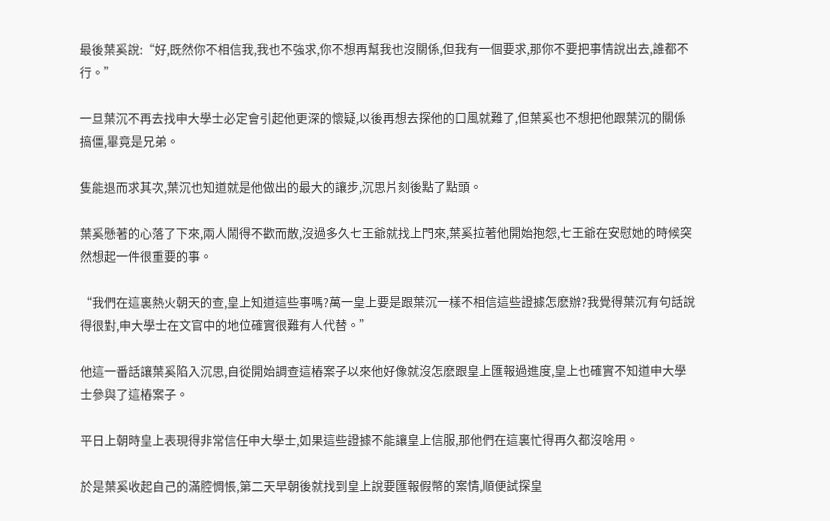最後葉奚說:“好,既然你不相信我,我也不強求,你不想再幫我也沒關係,但我有一個要求,那你不要把事情說出去,誰都不行。”

一旦葉沉不再去找申大學士必定會引起他更深的懷疑,以後再想去探他的口風就難了,但葉奚也不想把他跟葉沉的關係搞僵,畢竟是兄弟。

隻能退而求其次,葉沉也知道就是他做出的最大的讓步,沉思片刻後點了點頭。

葉奚懸著的心落了下來,兩人鬧得不歡而散,沒過多久七王爺就找上門來,葉奚拉著他開始抱怨,七王爺在安慰她的時候突然想起一件很重要的事。

“我們在這裏熱火朝天的查,皇上知道這些事嗎?萬一皇上要是跟葉沉一樣不相信這些證據怎麽辦?我覺得葉沉有句話說得很對,申大學士在文官中的地位確實很難有人代替。”

他這一番話讓葉奚陷入沉思,自從開始調查這樁案子以來他好像就沒怎麽跟皇上匯報過進度,皇上也確實不知道申大學士參與了這樁案子。

平日上朝時皇上表現得非常信任申大學士,如果這些證據不能讓皇上信服,那他們在這裏忙得再久都沒啥用。

於是葉奚收起自己的滿腔惆悵,第二天早朝後就找到皇上說要匯報假幣的案情,順便試探皇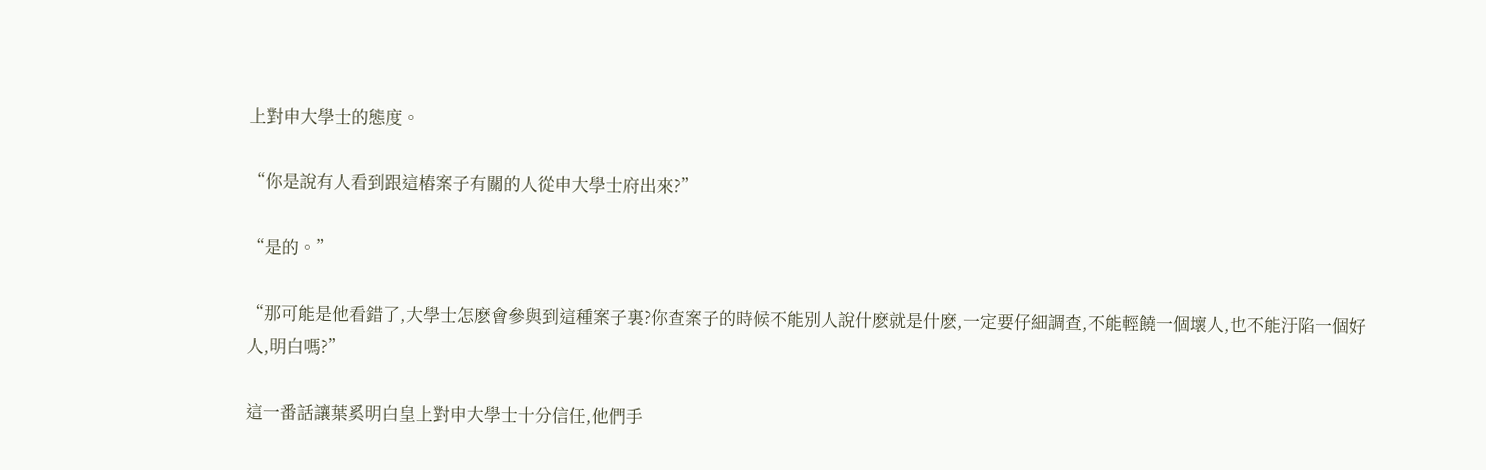上對申大學士的態度。

“你是說有人看到跟這樁案子有關的人從申大學士府出來?”

“是的。”

“那可能是他看錯了,大學士怎麽會參與到這種案子裏?你查案子的時候不能別人說什麽就是什麽,一定要仔細調查,不能輕饒一個壞人,也不能汙陷一個好人,明白嗎?”

這一番話讓葉奚明白皇上對申大學士十分信任,他們手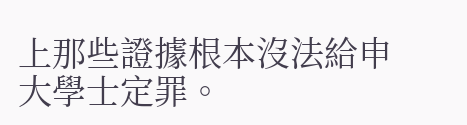上那些證據根本沒法給申大學士定罪。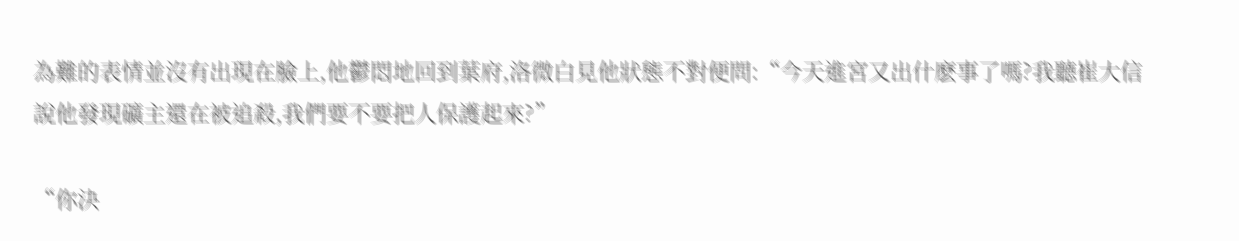為難的表情並沒有出現在臉上,他鬱悶地回到葉府,洛微白見他狀態不對便問:“今天進宮又出什麽事了嗎?我聽崔大信說他發現礦主還在被追殺,我們要不要把人保護起來?”

“你決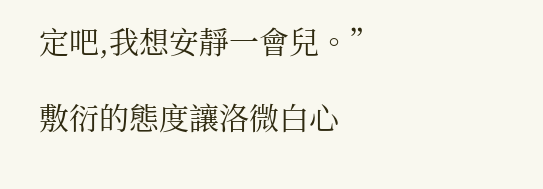定吧,我想安靜一會兒。”

敷衍的態度讓洛微白心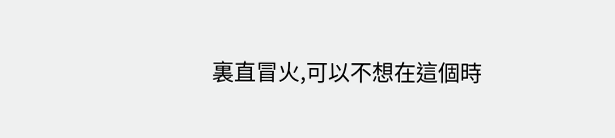裏直冒火,可以不想在這個時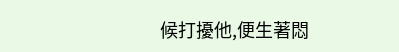候打擾他,便生著悶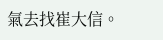氣去找崔大信。